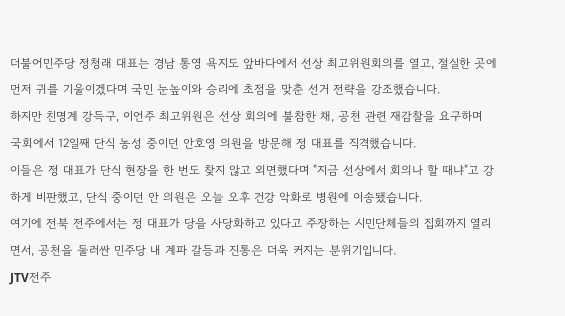더불어민주당 정청래 대표는 경남 통영 욕지도 앞바다에서 선상 최고위원회의를 열고, 절실한 곳에 먼저 귀를 기울이겠다며 국민 눈높이와 승리에 초점을 맞춘 선거 전략을 강조했습니다.
하지만 친명계 강득구, 이언주 최고위원은 선상 회의에 불참한 채, 공천 관련 재감찰을 요구하며 국회에서 12일째 단식 농성 중이던 안호영 의원을 방문해 정 대표를 직격했습니다.
이들은 정 대표가 단식 현장을 한 번도 찾지 않고 외면했다며 "지금 선상에서 회의나 할 때냐"고 강하게 비판했고, 단식 중이던 안 의원은 오늘 오후 건강 악화로 병원에 이송됐습니다.
여기에 전북 전주에서는 정 대표가 당을 사당화하고 있다고 주장하는 시민단체들의 집회까지 열리면서, 공천을 둘러싼 민주당 내 계파 갈등과 진통은 더욱 커지는 분위기입니다.
JTV전주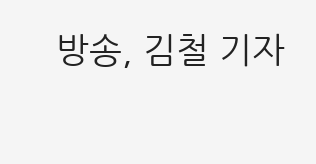방송, 김철 기자